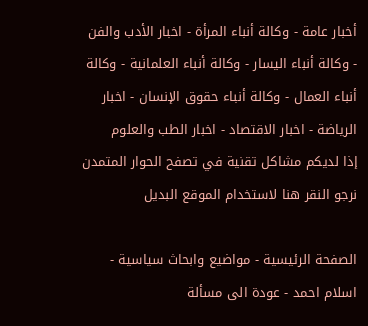أخبار عامة - وكالة أنباء المرأة - اخبار الأدب والفن - وكالة أنباء اليسار - وكالة أنباء العلمانية - وكالة أنباء العمال - وكالة أنباء حقوق الإنسان - اخبار الرياضة - اخبار الاقتصاد - اخبار الطب والعلوم
إذا لديكم مشاكل تقنية في تصفح الحوار المتمدن نرجو النقر هنا لاستخدام الموقع البديل

الصفحة الرئيسية - مواضيع وابحاث سياسية - اسلام احمد - عودة الى مسألة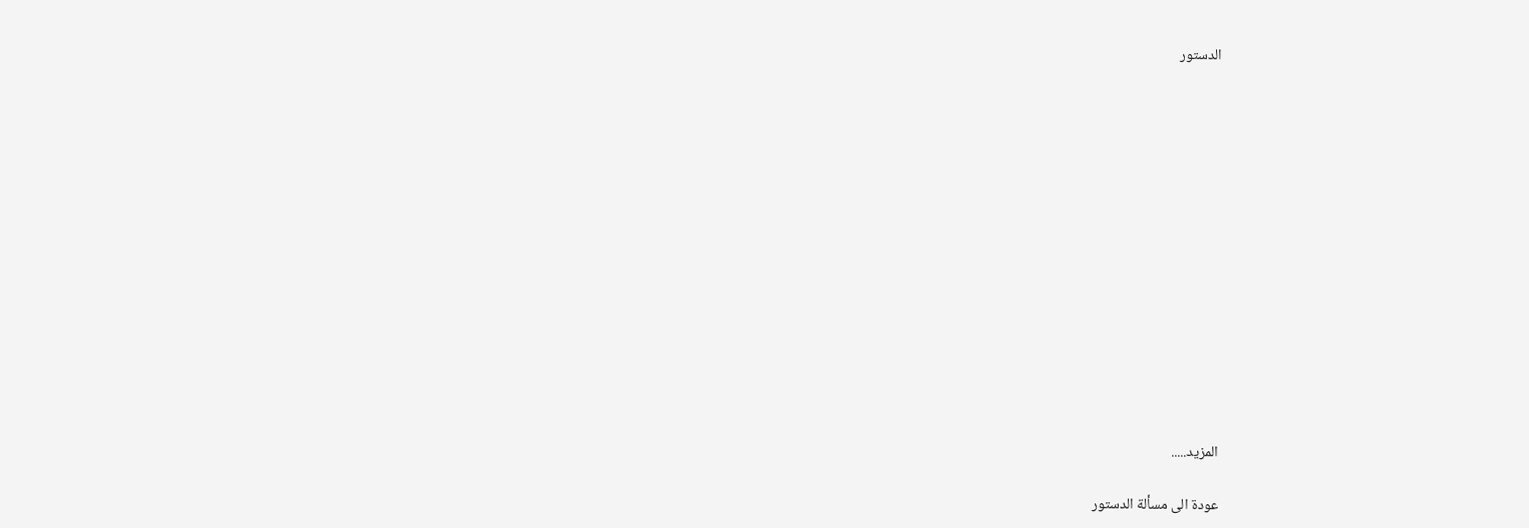الدستور














المزيد.....

عودة الى مسألة الدستور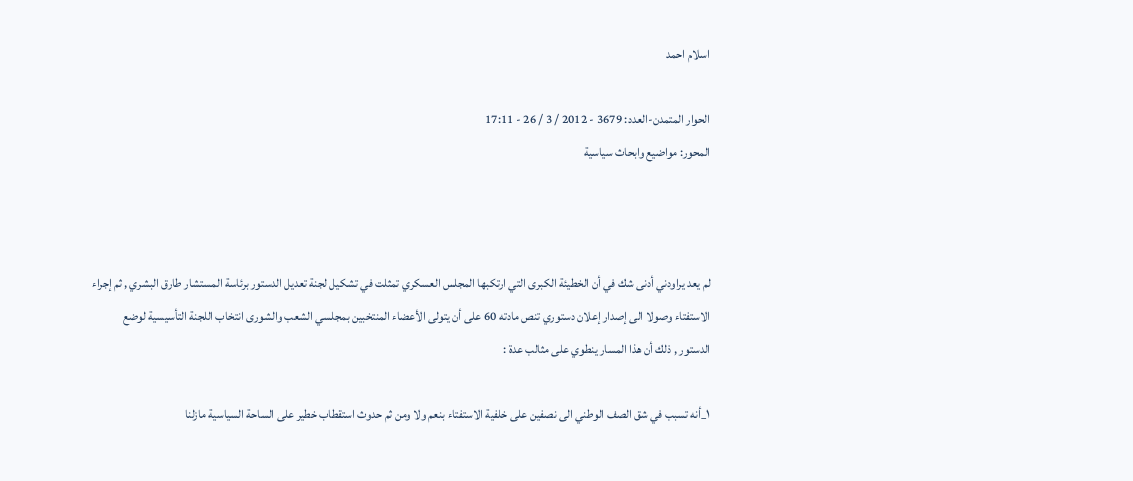اسلام احمد

الحوار المتمدن-العدد: 3679 - 2012 / 3 / 26 - 17:11
المحور: مواضيع وابحاث سياسية



لم يعد يراودني أدنى شك في أن الخطيئة الكبرى التي ارتكبها المجلس العسكري تمثلت في تشكيل لجنة تعديل الدستور برئاسة المستشار طارق البشري , ثم إجراء الاستفتاء وصولا الى إصدار إعلان دستوري تنص مادته 60 على أن يتولى الأعضاء المنتخبين بمجلسي الشعب والشورى انتخاب اللجنة التأسيسية لوضع الدستور , ذلك أن هذا المسار ينطوي على مثالب عدة :

١_أنه تسبب في شق الصف الوطني الى نصفين على خلفية الاستفتاء بنعم ولا ومن ثم حدوث استقطاب خطير على الساحة السياسية مازلنا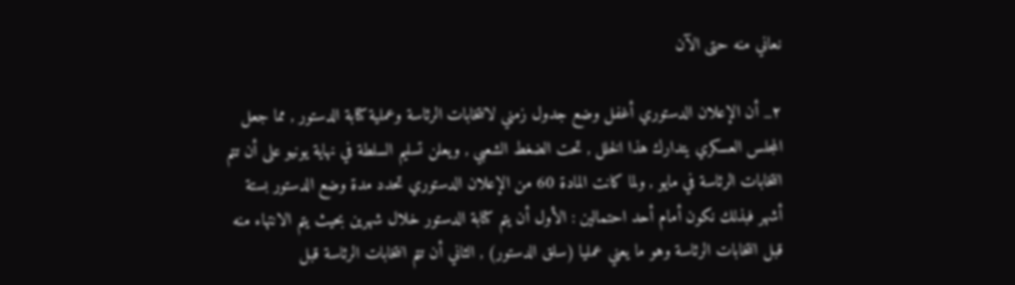نعاني منه حتى الآن

٢_ أن الإعلان الدستوري أغفل وضع جدول زمني لانتخابات الرئاسة وعملية كتابة الدستور , مما جعل المجلس العسكري يتدارك هذا الخلل , تحت الضغط الشعبي , ويعلن تسليم السلطة في نهاية يونيو على أن تتم انتخابات الرئاسة في مايو , ولما كانت المادة 60 من الإعلان الدستوري تحدد مدة وضع الدستور بستة أشهر فبذلك نكون أمام أحد احتمالين : الأول أن يتم كتابة الدستور خلال شهرين بحيث يتم الانتهاء منه قبل انتخابات الرئاسة وهو ما يعني عمليا (سلق الدستور) , الثاني أن تتم انتخابات الرئاسة قبل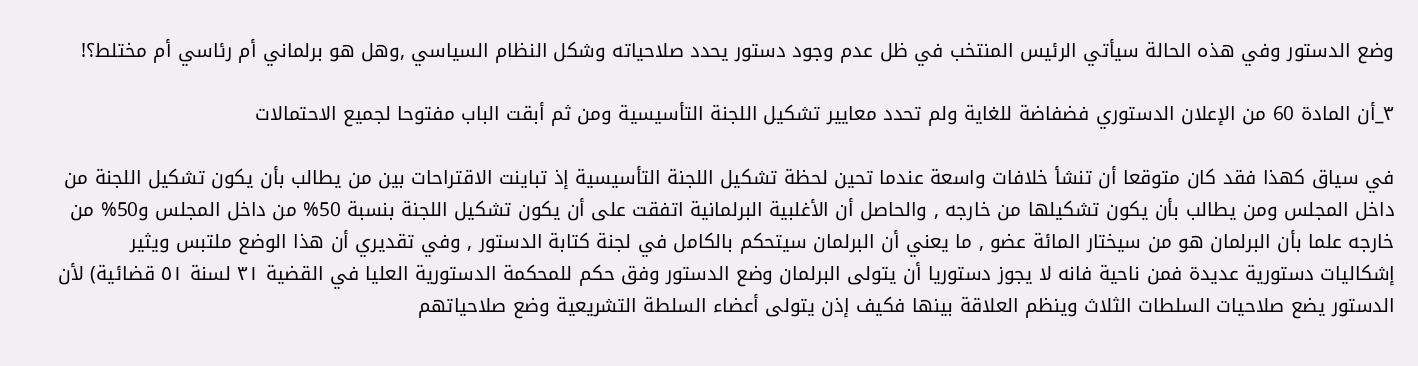وضع الدستور وفي هذه الحالة سيأتي الرئيس المنتخب في ظل عدم وجود دستور يحدد صلاحياته وشكل النظام السياسي ,وهل هو برلماني أم رئاسي أم مختلط؟!

٣_أن المادة 60 من الإعلان الدستوري فضفاضة للغاية ولم تحدد معايير تشكيل اللجنة التأسيسية ومن ثم أبقت الباب مفتوحا لجميع الاحتمالات

في سياق كهذا فقد كان متوقعا أن تنشأ خلافات واسعة عندما تحين لحظة تشكيل اللجنة التأسيسية إذ تباينت الاقتراحات بين من يطالب بأن يكون تشكيل اللجنة من داخل المجلس ومن يطالب بأن يكون تشكيلها من خارجه , والحاصل أن الأغلبية البرلمانية اتفقت على أن يكون تشكيل اللجنة بنسبة 50% من داخل المجلس و50% من خارجه علما بأن البرلمان هو من سيختار المائة عضو , ما يعني أن البرلمان سيتحكم بالكامل في لجنة كتابة الدستور , وفي تقديري أن هذا الوضع ملتبس ويثير إشكاليات دستورية عديدة فمن ناحية فانه لا يجوز دستوريا أن يتولى البرلمان وضع الدستور وفق حكم للمحكمة الدستورية العليا في القضية ٣١ لسنة ٥١ قضائية) لأن الدستور يضع صلاحيات السلطات الثلاث وينظم العلاقة بينها فكيف إذن يتولى أعضاء السلطة التشريعية وضع صلاحياتهم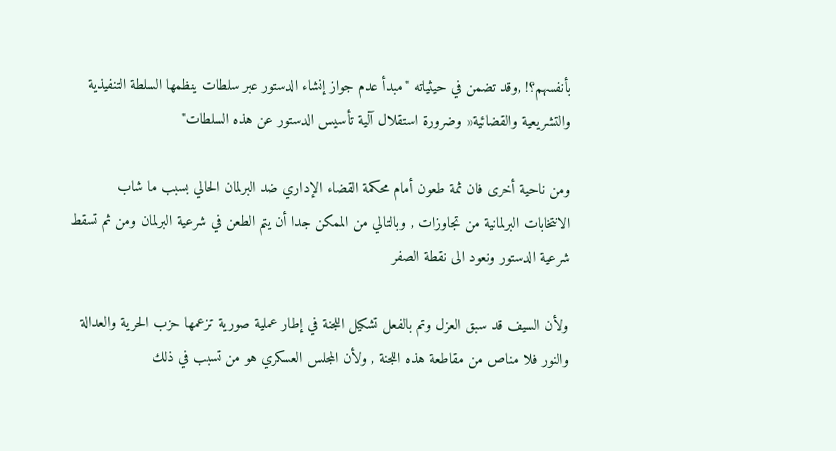بأنفسهم؟! ,وقد تضمن في حيثياته "مبدأ عدم جواز إنشاء الدستور عبر سلطات ينظمها السلطة التنفيذية والتشريعية والقضائية« وضرورة استقلال آلية تأسيس الدستور عن هذه السلطات"

ومن ناحية أخرى فان ثمة طعون أمام محكمة القضاء الإداري ضد البرلمان الحالي بسبب ما شاب الانتخابات البرلمانية من تجاوزات , وبالتالي من الممكن جدا أن يتم الطعن في شرعية البرلمان ومن ثم تسقط شرعية الدستور ونعود الى نقطة الصفر

ولأن السيف قد سبق العزل وتم بالفعل تشكيل اللجنة في إطار عملية صورية تزعمها حزب الحرية والعدالة والنور فلا مناص من مقاطعة هذه اللجنة , ولأن المجلس العسكري هو من تسبب في ذلك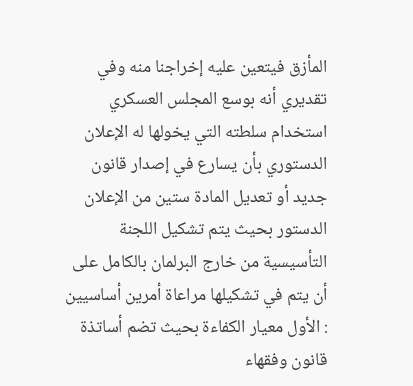المأزق فيتعين عليه إخراجنا منه وفي تقديري أنه بوسع المجلس العسكري استخدام سلطته التي يخولها له الإعلان الدستوري بأن يسارع في إصدار قانون جديد أو تعديل المادة ستين من الإعلان الدستور بحيث يتم تشكيل اللجنة التأسيسية من خارج البرلمان بالكامل على أن يتم في تشكيلها مراعاة أمرين أساسيين : الأول معيار الكفاءة بحيث تضم أساتذة قانون وفقهاء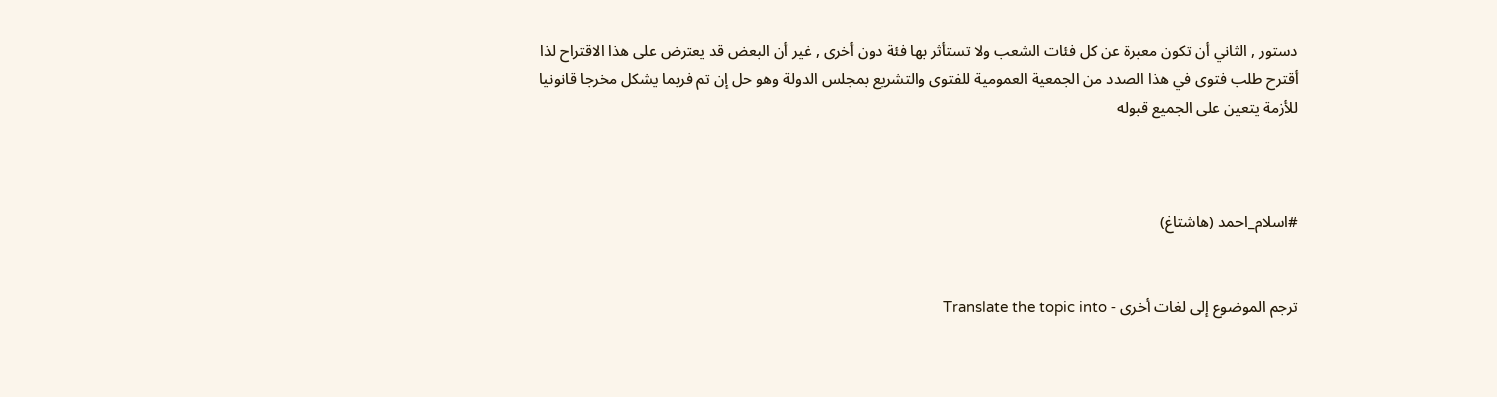دستور , الثاني أن تكون معبرة عن كل فئات الشعب ولا تستأثر بها فئة دون أخرى , غير أن البعض قد يعترض على هذا الاقتراح لذا أقترح طلب فتوى في هذا الصدد من الجمعية العمومية للفتوى والتشريع بمجلس الدولة وهو حل إن تم فربما يشكل مخرجا قانونيا للأزمة يتعين على الجميع قبوله



#اسلام_احمد (هاشتاغ)


ترجم الموضوع إلى لغات أخرى - Translate the topic into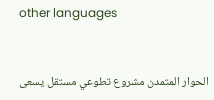other languages



الحوار المتمدن مشروع تطوعي مستقل يسعى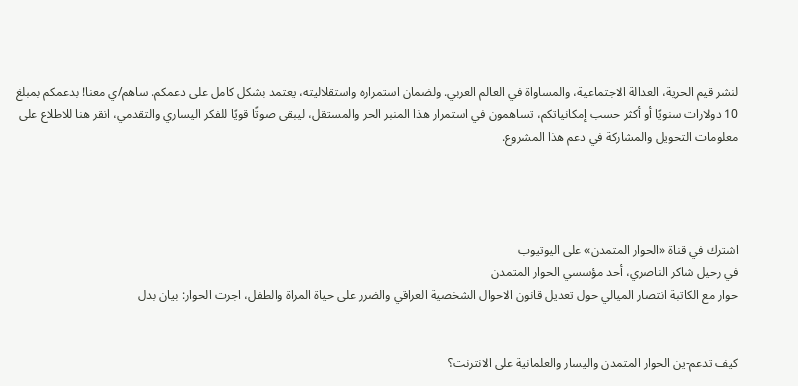لنشر قيم الحرية، العدالة الاجتماعية، والمساواة في العالم العربي. ولضمان استمراره واستقلاليته، يعتمد بشكل كامل على دعمكم. ساهم/ي معنا! بدعمكم بمبلغ 10 دولارات سنويًا أو أكثر حسب إمكانياتكم، تساهمون في استمرار هذا المنبر الحر والمستقل، ليبقى صوتًا قويًا للفكر اليساري والتقدمي، انقر هنا للاطلاع على معلومات التحويل والمشاركة في دعم هذا المشروع.




اشترك في قناة «الحوار المتمدن» على اليوتيوب
في رحيل شاكر الناصري، أحد مؤسسي الحوار المتمدن
حوار مع الكاتبة انتصار الميالي حول تعديل قانون الاحوال الشخصية العراقي والضرر على حياة المراة والطفل، اجرت الحوار: بيان بدل


كيف تدعم-ين الحوار المتمدن واليسار والعلمانية على الانترنت؟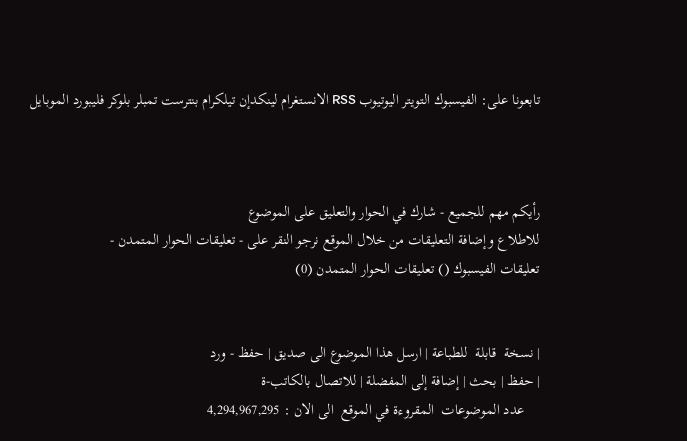تابعونا على: الفيسبوك التويتر اليوتيوب RSS الانستغرام لينكدإن تيلكرام بنترست تمبلر بلوكر فليبورد الموبايل



رأيكم مهم للجميع - شارك في الحوار والتعليق على الموضوع
للاطلاع وإضافة التعليقات من خلال الموقع نرجو النقر على - تعليقات الحوار المتمدن -
تعليقات الفيسبوك () تعليقات الحوار المتمدن (0)


| نسخة  قابلة  للطباعة | ارسل هذا الموضوع الى صديق | حفظ - ورد
| حفظ | بحث | إضافة إلى المفضلة | للاتصال بالكاتب-ة
    عدد الموضوعات  المقروءة في الموقع  الى الان : 4,294,967,295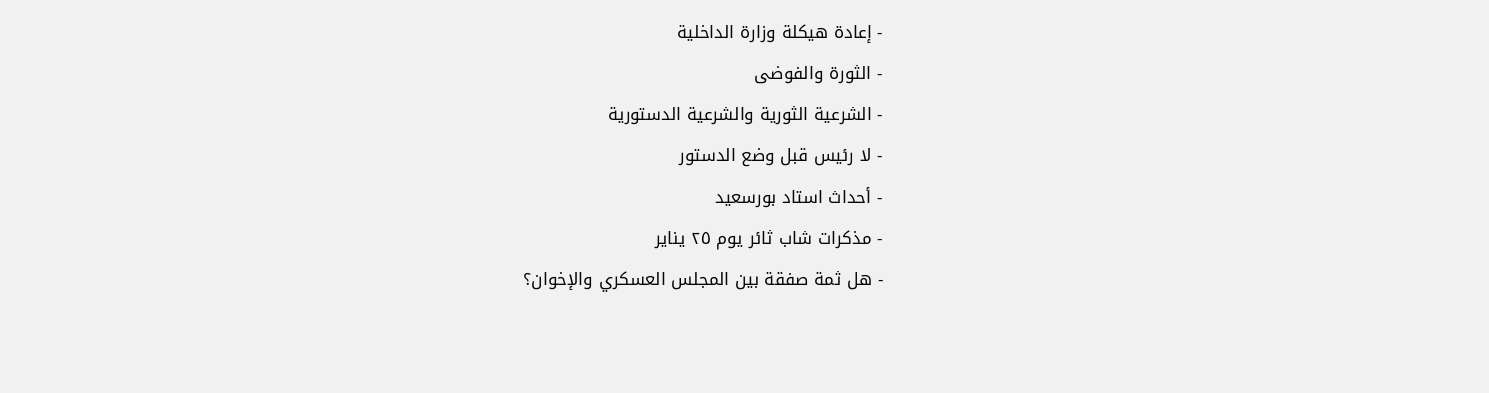- إعادة هيكلة وزارة الداخلية
- الثورة والفوضى
- الشرعية الثورية والشرعية الدستورية
- لا رئيس قبل وضع الدستور
- أحداث استاد بورسعيد
- مذكرات شاب ثائر يوم ٢٥ يناير
- هل ثمة صفقة بين المجلس العسكري والإخوان؟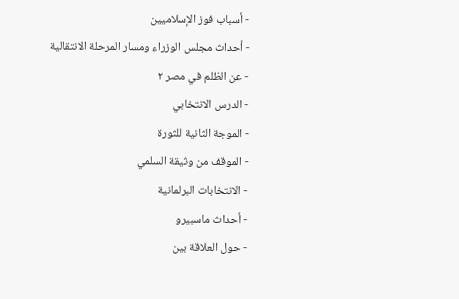- أسباب فوز الإسلاميين
- أحداث مجلس الوزراء ومسار المرحلة الانتقالية
- عن الظلم في مصر ٢
- الدرس الانتخابي
- الموجة الثانية للثورة
- الموقف من وثيقة السلمي
- الانتخابات البرلمانية
- أحداث ماسبيرو
- حول العلاقة بين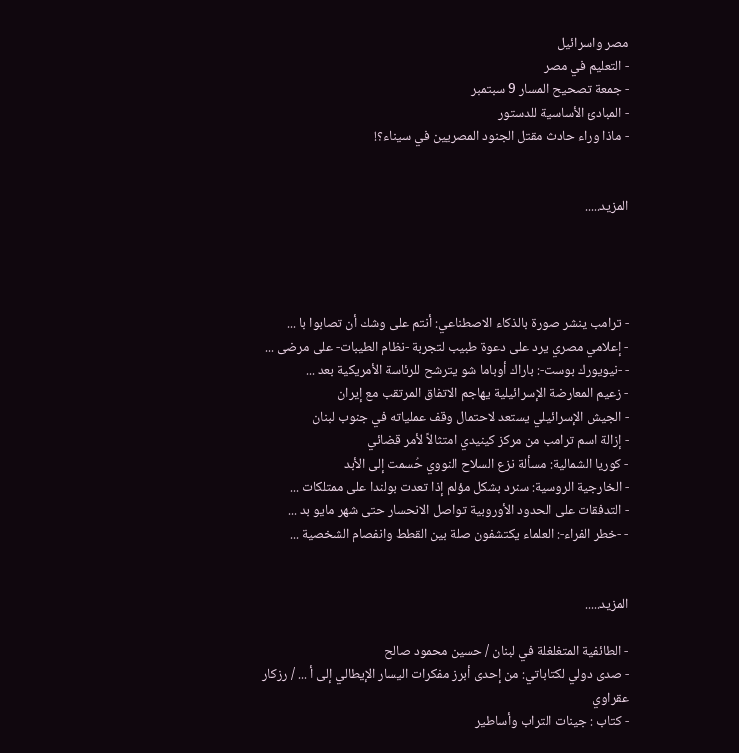مصر واسرائيل
- التعليم في مصر
- جمعة تصحيح المسار 9 سبتمبر
- المبادئ الأساسية للدستور
- ماذا وراء حادث مقتل الجنود المصريين في سيناء؟!


المزيد.....




- ترامب ينشر صورة بالذكاء الاصطناعي: أنتم على وشك أن تصابوا با ...
- إعلامي مصري يرد على دعوة طبيب لتجربة -نظام الطيبات- على مرضى ...
- -نيويورك بوست-: باراك أوباما شو يترشح للرئاسة الأمريكية بعد ...
- زعيم المعارضة الإسرائيلية يهاجم الاتفاق المرتقب مع إيران
- الجيش الإسرائيلي يستعد لاحتمال وقف عملياته في جنوب لبنان
- إزالة اسم ترامب من مركز كينيدي امتثالاً لأمر قضائي
- كوريا الشمالية: مسألة نزع السلاح النووي حُسمت إلى الأبد
- الخارجية الروسية: سنرد بشكل مؤلم إذا تعدت بولندا على ممتلكات ...
- التدفقات على الحدود الأوروبية تواصل الانحسار حتى شهر مايو بد ...
- -خطر الفراء-: العلماء يكتشفون صلة بين القطط وانفصام الشخصية ...


المزيد.....

- الطائفية المتغلغلة في لبنان / حسين محمود صالح
- صدى دولي لكتاباتي: من إحدى أبرز مفكرات اليسار الإيطالي إلى أ ... / رزكار عقراوي
- كتاب : جينات التراب وأساطير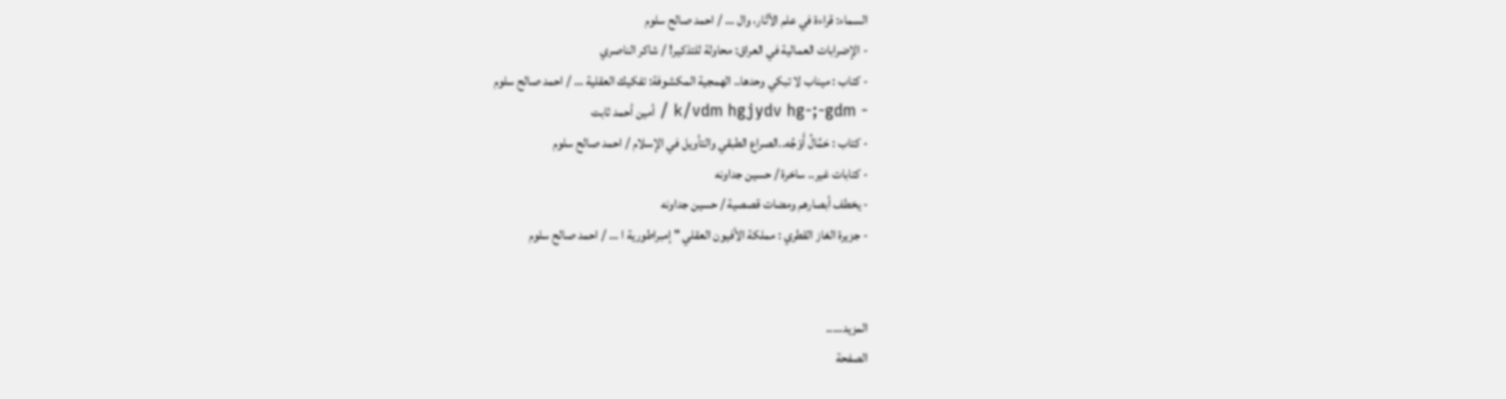السماء: قراءة في علم الآثار، وال ... / احمد صالح سلوم
- الإضرابات العمالية في العراق: محاولة للتذكير! / شاكر الناصري
- كتاب : ميناب لا تبكي وحدها.. الهمجية المكشوفة: تفكيك العقلية ... / احمد صالح سلوم
- k/vdm hgjydv hg-;-gdm / أمين أحمد ثابت
- كتاب : حَمَّالُ أَوْجُه..الصراع الطبقي والتأويل في الإسلام / احمد صالح سلوم
- كتابات غير.. ساخرة / حسين جداونه
- يخطف أبصارهم ومضات قصصية / حسين جداونه
- جزيرة الغاز القطري : مملكة الأفيون العقلي " إمبراطورية ا ... / احمد صالح سلوم


المزيد.....
الصفحة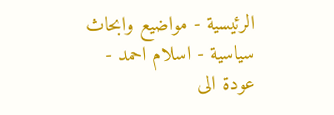الرئيسية - مواضيع وابحاث سياسية - اسلام احمد - عودة الى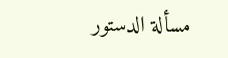مسألة الدستور